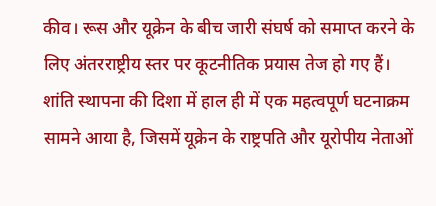कीव। रूस और यूक्रेन के बीच जारी संघर्ष को समाप्त करने के लिए अंतरराष्ट्रीय स्तर पर कूटनीतिक प्रयास तेज हो गए हैं। शांति स्थापना की दिशा में हाल ही में एक महत्वपूर्ण घटनाक्रम सामने आया है, जिसमें यूक्रेन के राष्ट्रपति और यूरोपीय नेताओं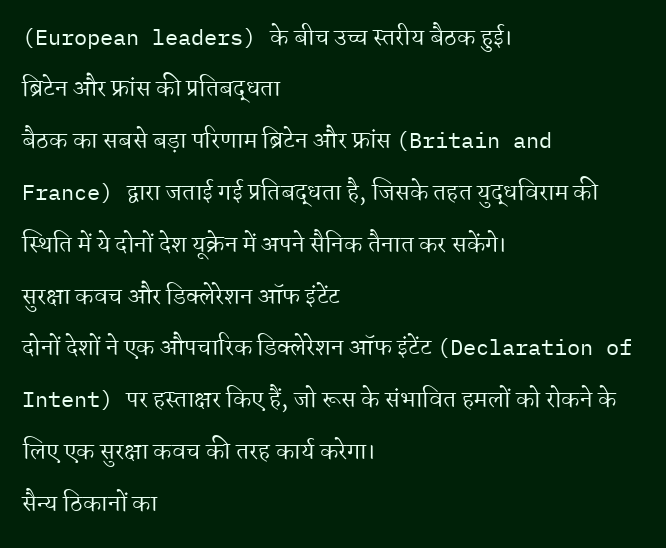(European leaders) के बीच उच्च स्तरीय बैठक हुई।
ब्रिटेन और फ्रांस की प्रतिबद्धता
बैठक का सबसे बड़ा परिणाम ब्रिटेन और फ्रांस (Britain and France) द्वारा जताई गई प्रतिबद्धता है, जिसके तहत युद्धविराम की स्थिति में ये दोनों देश यूक्रेन में अपने सैनिक तैनात कर सकेंगे।
सुरक्षा कवच और डिक्लेरेशन ऑफ इंटेंट
दोनों देशों ने एक औपचारिक डिक्लेरेशन ऑफ इंटेंट (Declaration of Intent) पर हस्ताक्षर किए हैं, जो रूस के संभावित हमलों को रोकने के लिए एक सुरक्षा कवच की तरह कार्य करेगा।
सैन्य ठिकानों का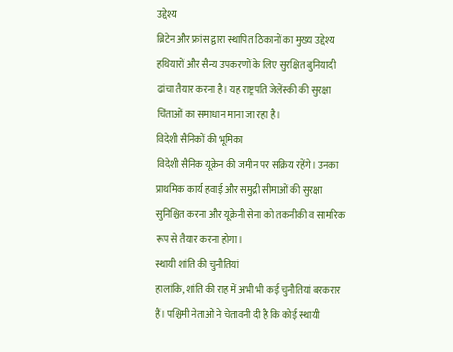उद्देश्य
ब्रिटेन और फ्रांस द्वारा स्थापित ठिकानों का मुख्य उद्देश्य हथियारों और सैन्य उपकरणों के लिए सुरक्षित बुनियादी ढांचा तैयार करना है। यह राष्ट्रपति जेलेंस्की की सुरक्षा चिंताओं का समाधान माना जा रहा है।
विदेशी सैनिकों की भूमिका
विदेशी सैनिक यूक्रेन की जमीन पर सक्रिय रहेंगे। उनका प्राथमिक कार्य हवाई और समुद्री सीमाओं की सुरक्षा सुनिश्चित करना और यूक्रेनी सेना को तकनीकी व सामरिक रूप से तैयार करना होगा।
स्थायी शांति की चुनौतियां
हालांकि, शांति की राह में अभी भी कई चुनौतियां बरकरार हैं। पश्चिमी नेताओं ने चेतावनी दी है कि कोई स्थायी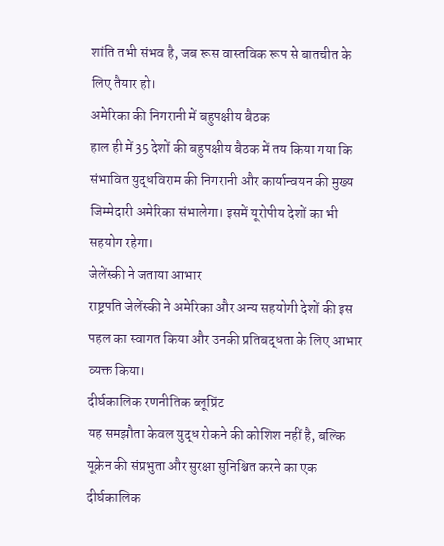शांति तभी संभव है, जब रूस वास्तविक रूप से बातचीत के लिए तैयार हो।
अमेरिका की निगरानी में बहुपक्षीय बैठक
हाल ही में 35 देशों की बहुपक्षीय बैठक में तय किया गया कि संभावित युद्धविराम की निगरानी और कार्यान्वयन की मुख्य जिम्मेदारी अमेरिका संभालेगा। इसमें यूरोपीय देशों का भी सहयोग रहेगा।
जेलेंस्की ने जताया आभार
राष्ट्रपति जेलेंस्की ने अमेरिका और अन्य सहयोगी देशों की इस पहल का स्वागत किया और उनकी प्रतिबद्धता के लिए आभार व्यक्त किया।
दीर्घकालिक रणनीतिक ब्लूप्रिंट
यह समझौता केवल युद्ध रोकने की कोशिश नहीं है, बल्कि यूक्रेन की संप्रभुता और सुरक्षा सुनिश्चित करने का एक दीर्घकालिक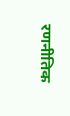रणनीतिक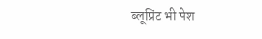ब्लूप्रिंट भी पेश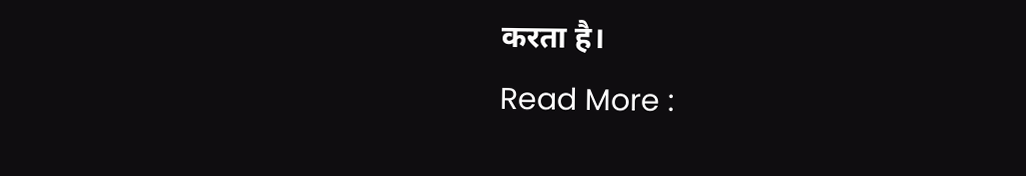करता है।
Read More :